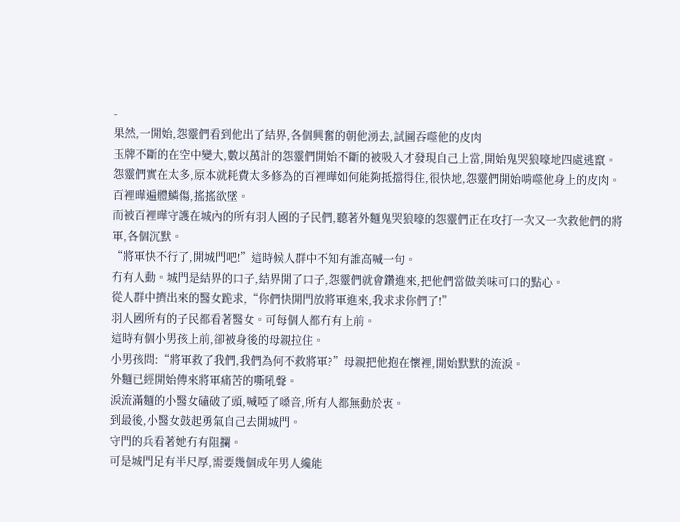-
果然,一開始,怨靈們看到他出了結界,各個興奮的朝他湧去,試圖吞噬他的皮肉
玉牌不斷的在空中變大,數以萬計的怨靈們開始不斷的被吸入才發現自己上當,開始鬼哭狼嚎地四處逃竄。
怨靈們實在太多,原本就耗費太多修為的百裡曄如何能夠抵擋得住,很快地,怨靈們開始啃噬他身上的皮肉。
百裡曄遍體鱗傷,搖搖欲墜。
而被百裡曄守護在城內的所有羽人國的子民們,聽著外麵鬼哭狼嚎的怨靈們正在攻打一次又一次救他們的將軍,各個沉默。
“將軍快不行了,開城門吧!”這時候人群中不知有誰高喊一句。
冇有人動。城門是結界的口子,結界開了口子,怨靈們就會鑽進來,把他們當做美味可口的點心。
從人群中擠出來的醫女跪求,“你們快開門放將軍進來,我求求你們了!”
羽人國所有的子民都看著醫女。可每個人都冇有上前。
這時有個小男孩上前,卻被身後的母親拉住。
小男孩問:“將軍救了我們,我們為何不救將軍?”母親把他抱在懷裡,開始默默的流淚。
外麵已經開始傳來將軍痛苦的嘶吼聲。
淚流滿麵的小醫女磕破了頭,喊啞了嗓音,所有人都無動於衷。
到最後,小醫女鼓起勇氣自己去開城門。
守門的兵看著她冇有阻攔。
可是城門足有半尺厚,需要幾個成年男人纔能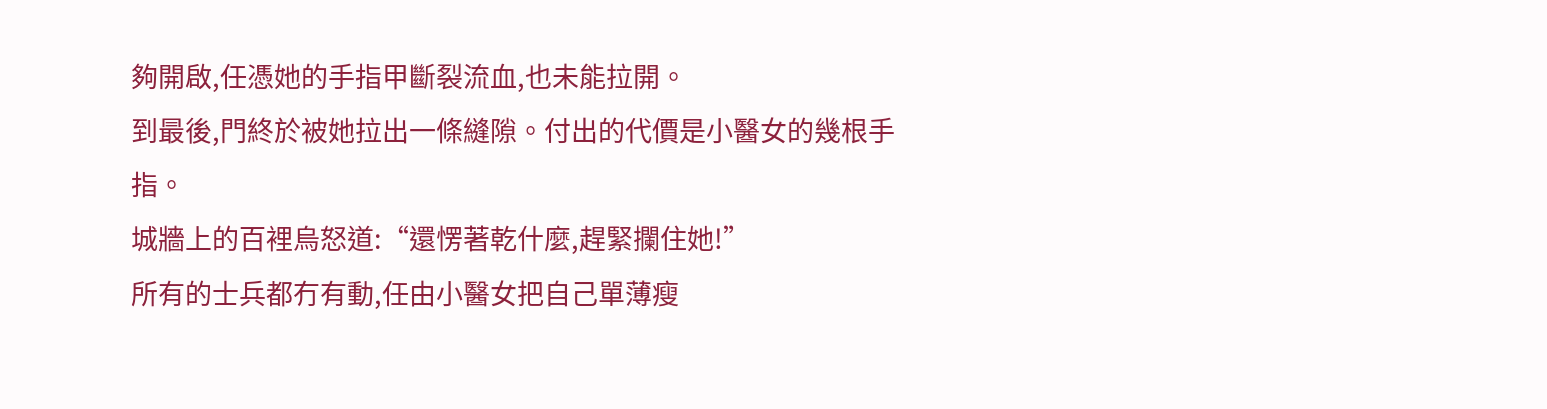夠開啟,任憑她的手指甲斷裂流血,也未能拉開。
到最後,門終於被她拉出一條縫隙。付出的代價是小醫女的幾根手指。
城牆上的百裡烏怒道:“還愣著乾什麼,趕緊攔住她!”
所有的士兵都冇有動,任由小醫女把自己單薄瘦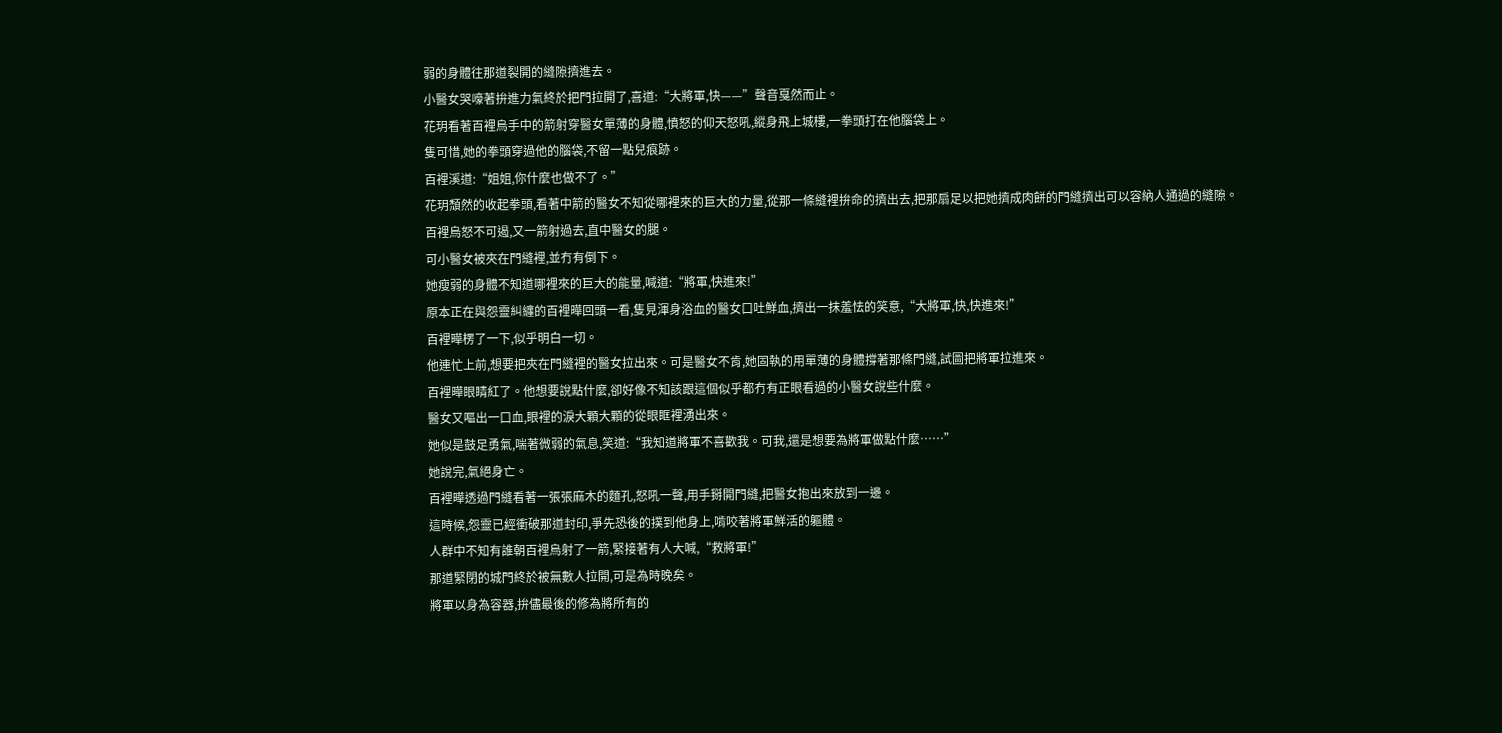弱的身體往那道裂開的縫隙擠進去。
小醫女哭嚎著拚進力氣終於把門拉開了,喜道:“大將軍,快——”聲音戛然而止。
花玥看著百裡烏手中的箭射穿醫女單薄的身體,憤怒的仰天怒吼,縱身飛上城樓,一拳頭打在他腦袋上。
隻可惜,她的拳頭穿過他的腦袋,不留一點兒痕跡。
百裡溪道:“姐姐,你什麼也做不了。”
花玥頹然的收起拳頭,看著中箭的醫女不知從哪裡來的巨大的力量,從那一條縫裡拚命的擠出去,把那扇足以把她擠成肉餅的門縫擠出可以容納人通過的縫隙。
百裡烏怒不可遏,又一箭射過去,直中醫女的腿。
可小醫女被夾在門縫裡,並冇有倒下。
她瘦弱的身體不知道哪裡來的巨大的能量,喊道:“將軍,快進來!”
原本正在與怨靈糾纏的百裡曄回頭一看,隻見渾身浴血的醫女口吐鮮血,擠出一抹羞怯的笑意,“大將軍,快,快進來!”
百裡曄楞了一下,似乎明白一切。
他連忙上前,想要把夾在門縫裡的醫女拉出來。可是醫女不肯,她固執的用單薄的身體撐著那條門縫,試圖把將軍拉進來。
百裡曄眼睛紅了。他想要說點什麼,卻好像不知該跟這個似乎都冇有正眼看過的小醫女說些什麼。
醫女又嘔出一口血,眼裡的淚大顆大顆的從眼眶裡湧出來。
她似是鼓足勇氣,喘著微弱的氣息,笑道:“我知道將軍不喜歡我。可我,還是想要為將軍做點什麼……”
她說完,氣絕身亡。
百裡曄透過門縫看著一張張麻木的麵孔,怒吼一聲,用手掰開門縫,把醫女抱出來放到一邊。
這時候,怨靈已經衝破那道封印,爭先恐後的撲到他身上,啃咬著將軍鮮活的軀體。
人群中不知有誰朝百裡烏射了一箭,緊接著有人大喊,“救將軍!”
那道緊閉的城門終於被無數人拉開,可是為時晚矣。
將軍以身為容器,拚儘最後的修為將所有的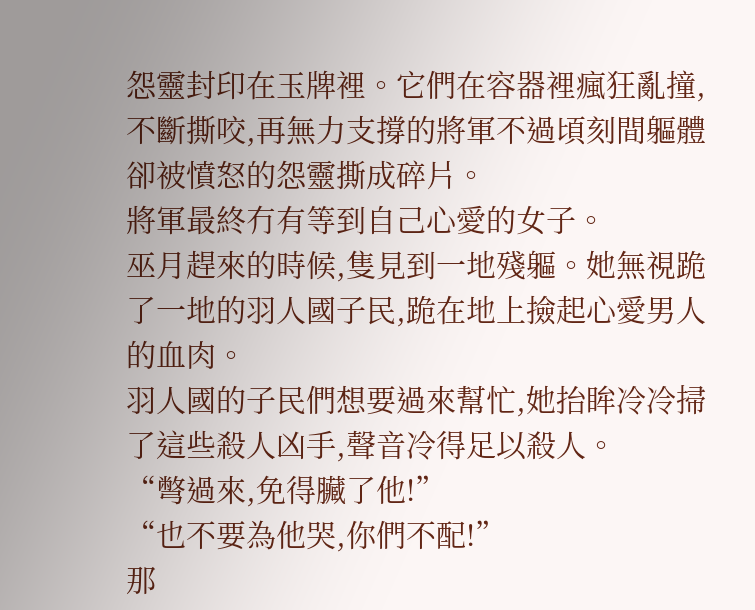怨靈封印在玉牌裡。它們在容器裡瘋狂亂撞,不斷撕咬,再無力支撐的將軍不過頃刻間軀體卻被憤怒的怨靈撕成碎片。
將軍最終冇有等到自己心愛的女子。
巫月趕來的時候,隻見到一地殘軀。她無視跪了一地的羽人國子民,跪在地上撿起心愛男人的血肉。
羽人國的子民們想要過來幫忙,她抬眸冷冷掃了這些殺人凶手,聲音冷得足以殺人。
“彆過來,免得臟了他!”
“也不要為他哭,你們不配!”
那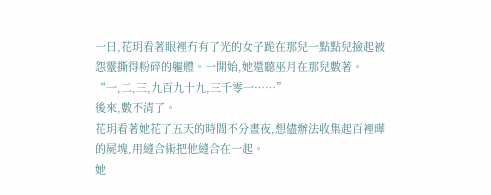一日,花玥看著眼裡冇有了光的女子跪在那兒一點點兒撿起被怨靈撕得粉碎的軀體。一開始,她還聽巫月在那兒數著。
“一,二,三,九百九十九,三千零一……”
後來,數不清了。
花玥看著她花了五天的時間不分晝夜,想儘辦法收集起百裡曄的屍塊,用縫合術把他縫合在一起。
她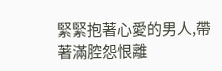緊緊抱著心愛的男人,帶著滿腔怨恨離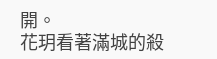開。
花玥看著滿城的殺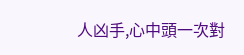人凶手,心中頭一次對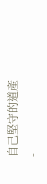自己堅守的道產
-